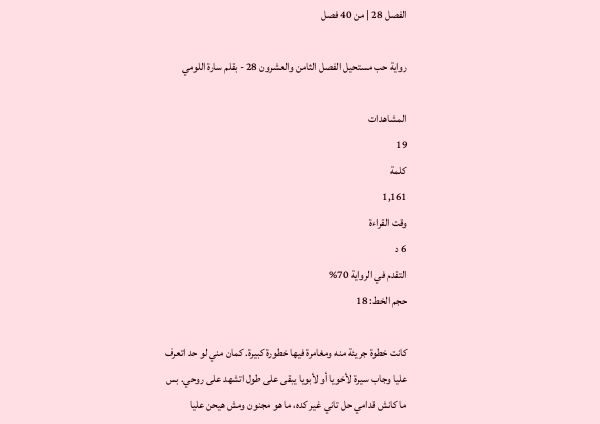الفصل 28 | من 40 فصل

رواية حب مستحيل الفصل الثامن والعشرون 28 - بقلم سارة اللومي

المشاهدات
19
كلمة
1,161
وقت القراءة
6 د
التقدم في الرواية 70%
حجم الخط: 18

كانت خطوة جريئة منه ومغامرة فيها خطورة كبيرة. كمان مني لو حد اتعرف عليا وجاب سيرة لأخويا أو لأبويا يبقى على طول اتشهد على روحي. بس ما كانش قدامي حل تاني غير كده، ما هو مجنون ومش هيحن عليا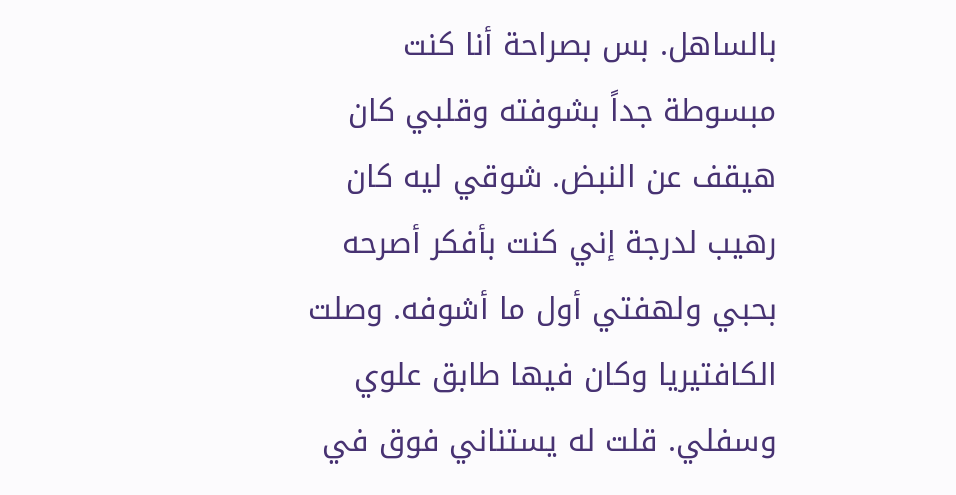بالساهل. بس بصراحة أنا كنت مبسوطة جداً بشوفته وقلبي كان هيقف عن النبض. شوقي ليه كان رهيب لدرجة إني كنت بأفكر أصرحه بحبي ولهفتي أول ما أشوفه. وصلت الكافتيريا وكان فيها طابق علوي وسفلي. قلت له يستناني فوق في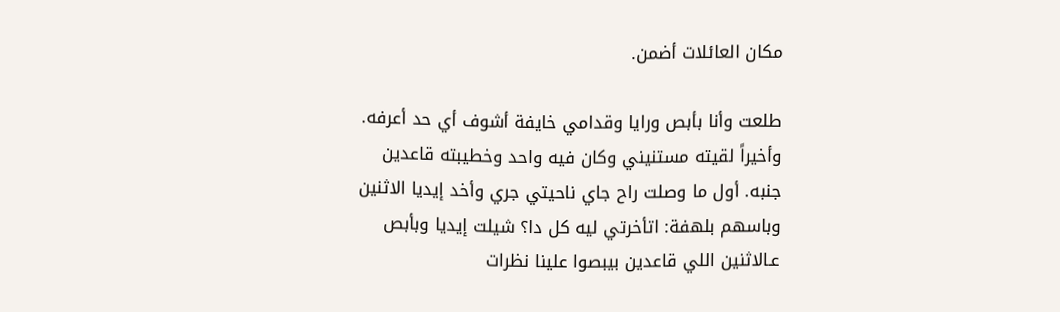مكان العائلات أضمن.

طلعت وأنا بأبص ورايا وقدامي خايفة أشوف أي حد أعرفه. وأخيراً لقيته مستنيني وكان فيه واحد وخطيبته قاعدين جنبه. أول ما وصلت راح جاي ناحيتي جري وأخد إيديا الاثنين وباسهم بلهفة: اتأخرتي ليه كل دا؟ شيلت إيديا وبأبص عـالاثنين اللي قاعدين بيبصوا علينا نظرات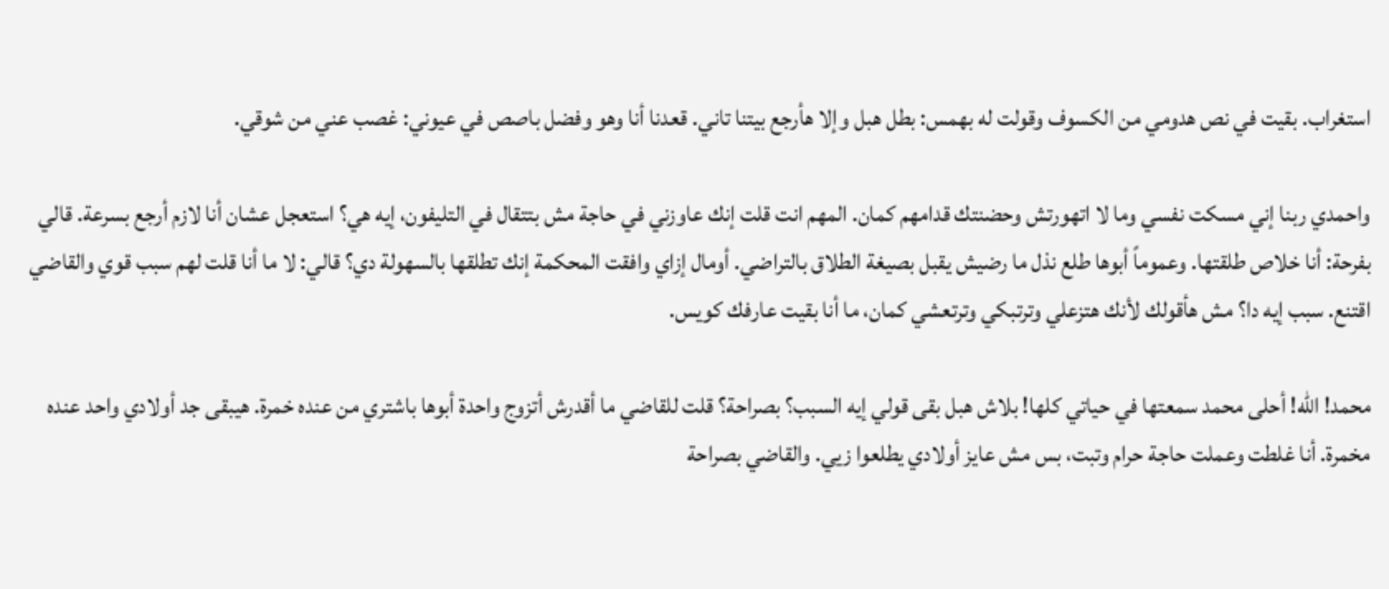استغراب. بقيت في نص هدومي من الكسوف وقولت له بهمس: بطل هبل وإلا هأرجع بيتنا تاني. قعدنا أنا وهو وفضل باصص في عيوني: غصب عني من شوقي.

واحمدي ربنا إني مسكت نفسي وما لا اتهورتش وحضنتك قدامهم كمان. المهم انت قلت إنك عاوزني في حاجة مش بتتقال في التليفون، إيه هي؟ استعجل عشان أنا لازم أرجع بسرعة. قالي بفرحة: أنا خلاص طلقتها. وعموماً أبوها طلع نذل ما رضيش يقبل بصيغة الطلاق بالتراضي. أومال إزاي وافقت المحكمة إنك تطلقها بالسهولة دي؟ قالي: لا ما أنا قلت لهم سبب قوي والقاضي اقتنع. سبب إيه دا؟ مش هأقولك لأنك هتزعلي وترتبكي وترتعشي كمان، ما أنا بقيت عارفك كويس.

محمد! الله! أحلى محمد سمعتها في حياتي كلها! بلاش هبل بقى قولي إيه السبب؟ بصراحة؟ قلت للقاضي ما أقدرش أتزوج واحدة أبوها باشتري من عنده خمرة. هيبقى جد أولادي واحد عنده مخمرة. أنا غلطت وعملت حاجة حرام وتبت، بس مش عايز أولادي يطلعوا زيي. والقاضي بصراحة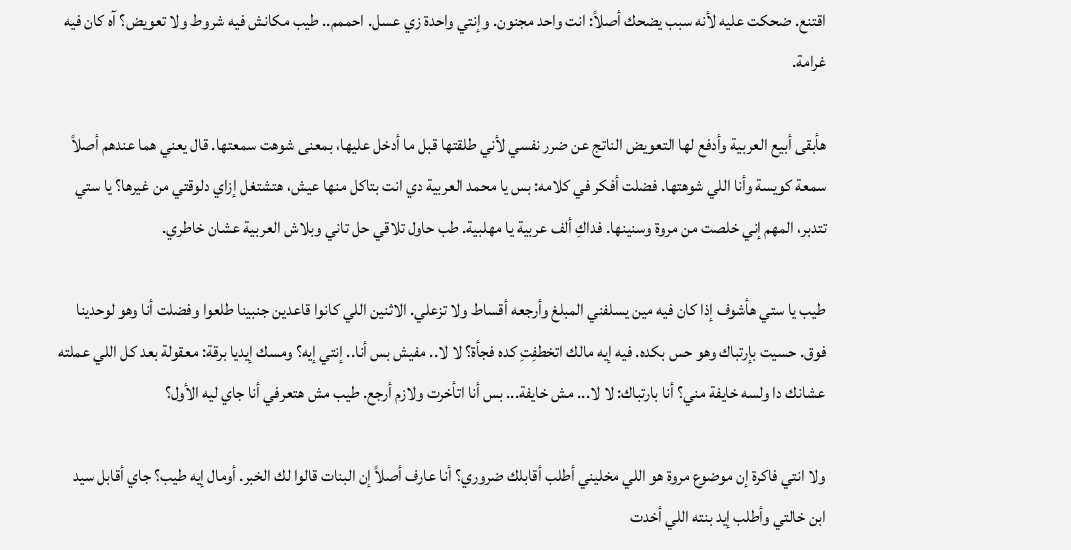اقتنع. ضحكت عليه لأنه سبب يضحك أصلاً: انت واحد مجنون. وإنتي واحدة زي عسل. احممم.. طيب مكانش فيه شروط ولا تعويض؟ آه كان فيه غرامة.

هأبقى أبيع العربية وأدفع لها التعويض الناتج عن ضرر نفسي لأني طلقتها قبل ما أدخل عليها، بمعنى شوهت سمعتها. قال يعني هما عندهم أصلاً سمعة كويسة وأنا اللي شوهتها. فضلت أفكر في كلامه: بس يا محمد العربية دي انت بتاكل منها عيش، هتشتغل إزاي دلوقتي من غيرها؟ يا ستي تتدبر، المهم إني خلصت من مروة وسنينها. فداكِ ألف عربية يا مهلبية. طب حاول تلاقي حل تاني وبلاش العربية عشان خاطري.

طيب يا ستي هأشوف إذا كان فيه مين يسلفني المبلغ وأرجعه أقساط ولا تزعلي. الاثنين اللي كانوا قاعدين جنبينا طلعوا وفضلت أنا وهو لوحدينا فوق. حسيت بإرتباك وهو حس بكده. فيه إيه مالك اتخطفِتِ كده فجأة؟ لا لا.. مفيش بس أنا.. إنتي إيه؟ ومسك إيديا برقة: معقولة بعد كل اللي عملته عشانك دا ولسه خايفة مني؟ أنا بارتباك: لا لا... مش خايفة... بس أنا اتأخرت ولازم أرجع. طيب مش هتعرفي أنا جاي ليه الأول؟

ولا انتي فاكرة إن موضوع مروة هو اللي مخليني أطلب أقابلك ضروري؟ أنا عارف أصلاً إن البنات قالوا لك الخبر. أومال إيه طيب؟ جاي أقابل سيد ابن خالتي وأطلب إيد بنته اللي أخدت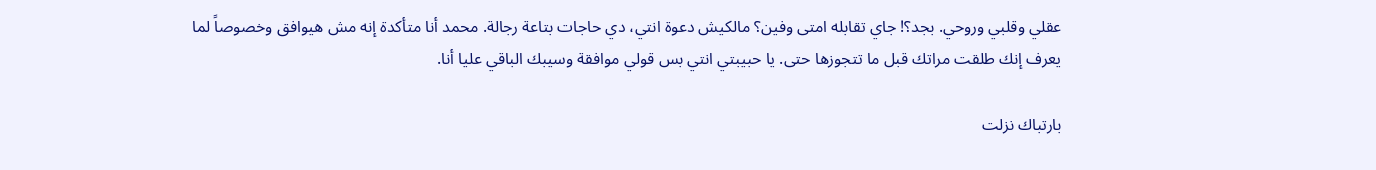عقلي وقلبي وروحي. بجد؟! جاي تقابله امتى وفين؟ مالكيش دعوة انتي، دي حاجات بتاعة رجالة. محمد أنا متأكدة إنه مش هيوافق وخصوصاً لما يعرف إنك طلقت مراتك قبل ما تتجوزها حتى. يا حبيبتي انتي بس قولي موافقة وسيبك الباقي عليا أنا.

بارتباك نزلت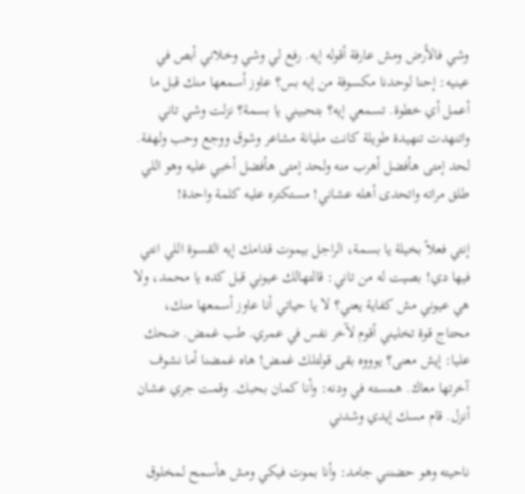وشي فالأرض ومش عارفة أقوله إيه. رفع لي وشي وخلاني أبص في عينيه: إحنا لوحدنا مكسوفة من إيه بس؟ عاوز أسمعها منك قبل ما أعمل أي خطوة. تسمعي إيه؟ بتحبيني يا بسمة؟ نزلت وشي تاني واتنهدت تنهيدة طويلة كانت مليانة مشاعر وشوق ووجع وحب ولهفة. لحد إمتى هأفضل أهرب منه ولحد إمتى هأفضل أخبي عليه وهو اللي طلق مراته واتحدى أهله عشاني! مستكتره عليه كلمة واحدة!

إنتي فعلاً بخيلة يا بسمة، الراجل بيموت قدامك إيه القسوة اللي انتي فيها دي! بصيت له من تاني: قالتهالك عيوني قبل كده يا محمد، ولا هي عيوني مش كفاية يعني؟ لا يا حياتي أنا عاوز أسمعها منك، محتاج قوة تخليني أقوم لآخر نفس في عمري. طب غمض. ضحك عليا: إيش معنى؟ يوووه بقى قولتلك غمض! هاه غمضنا أما نشوف آخرتها معاك. همسته في ودنه: وأنا كمان بحبك. وقمت جري عشان أنزل. قام مسك إيدي وشدني

ناحيته وهو حضنني جامد: وأنا بموت فيكي ومش هأسمح لمخلوق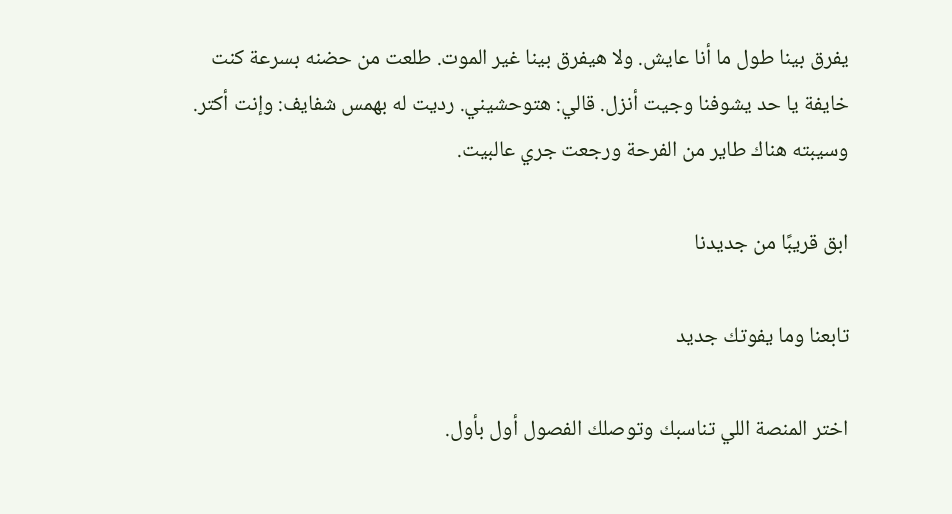يفرق بينا طول ما أنا عايش. ولا هيفرق بينا غير الموت. طلعت من حضنه بسرعة كنت خايفة يا حد يشوفنا وجيت أنزل. قالي: هتوحشيني. رديت له بهمس شفايف: وإنت أكتر. وسيبته هناك طاير من الفرحة ورجعت جري عالبيت.

ابق قريبًا من جديدنا

تابعنا وما يفوتك جديد

اختر المنصة اللي تناسبك وتوصلك الفصول أول بأول.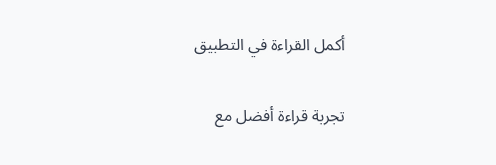أكمل القراءة في التطبيق

تجربة قراءة أفضل مع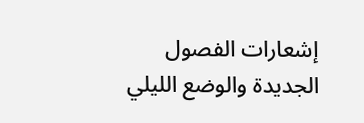إشعارات الفصول الجديدة والوضع الليلي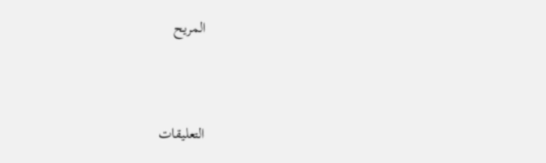المريح



التعليقات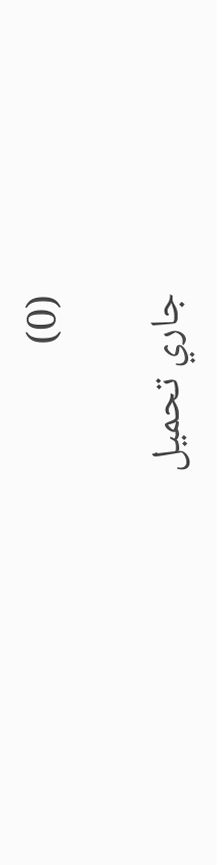(0)

جاري تحميل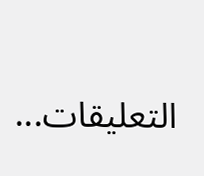التعليقات...